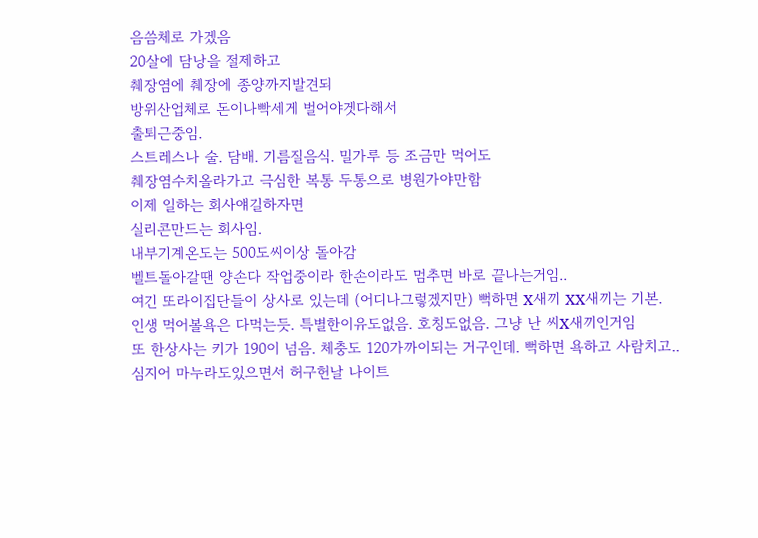음씀체로 가겠음
20살에 담낭을 절제하고
췌장염에 췌장에 종양까지발견되
방위산업체로 돈이나빡세게 벌어야겟다해서
출퇴근중임.
스트레스나 술. 담배. 기름질음식. 밀가루 등 조금만 먹어도
췌장염수치올라가고 극심한 복통 두통으로 병원가야만함
이제 일하는 회사얘길하자면
실리콘만드는 회사임.
내부기계온도는 500도씨이상 돌아감
벨트돌아갈땐 양손다 작업중이라 한손이라도 멈추면 바로 끝나는거임..
여긴 또라이집단들이 상사로 있는데 (어디나그렇겠지만) 뻑하면 X새끼 XX새끼는 기본.
인생 먹어볼욕은 다먹는듯. 특별한이유도없음. 호칭도없음. 그냥 난 씨X새끼인거임
또 한상사는 키가 190이 넘음. 체충도 120가까이되는 거구인데. 뻑하면 욕하고 사람치고..
심지어 마누라도있으면서 허구헌날 나이트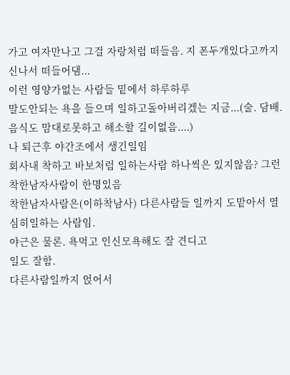가고 여자만나고 그걸 자랑처럼 떠들음. 지 폰두개있다고까지 신나서 떠들어댐...
이런 영양가없는 사람들 밑에서 하루하루
말도안되는 욕을 들으며 일하고돌아버리겠는 지금...(술. 담배. 음식도 맘대로못하고 해소할 길이없음....)
나 퇴근후 야간조에서 생긴일임
회사내 착하고 바보처럼 일하는사람 하나씩은 있지않음? 그런 착한남자사람이 한명있음
착한남자사람은(이하착남사) 다른사람들 일까지 도맡아서 열심히일하는 사람임.
야근은 물론. 욕먹고 인신모욕해도 잘 견디고
일도 잘함.
다른사람일까지 얹어서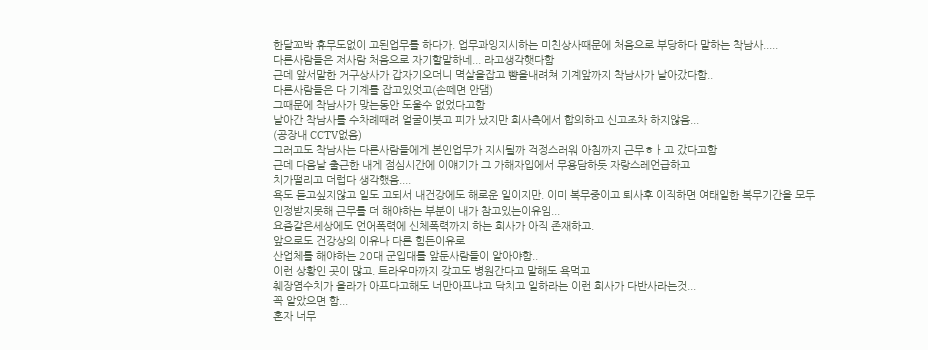한달꼬박 휴무도없이 고된업무를 하다가. 업무과잉지시하는 미친상사때문에 처음으로 부당하다 말하는 착남사.....
다른사람들은 저사람 처음으로 자기할말하네... 라고생각햇다함
근데 앞서말한 거구상사가 갑자기오더니 멱살을잡고 뺨을내려쳐 기계앞까지 착남사가 날아갔다함..
다른사람들은 다 기계를 잡고있엇고(손떼면 안댐)
그때문에 착남사가 맞는동안 도울수 없었다고함
날아간 착남사를 수차례때려 얼굴이붓고 피가 났지만 회사측에서 합의하고 신고조차 하지않음...
(공장내 CCTV없음)
그러고도 착남사는 다른사람들에게 본인업무가 지시될까 걱정스러워 아침까지 근무ㅎㅏ고 갔다고함
근데 다음날 출근한 내게 점심시간에 이얘기가 그 가해자입에서 무용담하듯 자랑스레언급하고
치가떨리고 더럽다 생각했음....
욕도 듣고싶지않고 일도 고되서 내건강에도 해로운 일이지만. 이미 복무중이고 퇴사후 이직하면 여태일한 복무기간을 모두 인정받지못해 근무를 더 해야하는 부분이 내가 참고있는이유임...
요즘같은세상에도 언어폭력에 신체폭력까지 하는 회사가 아직 존재하고.
앞으로도 건강상의 이유나 다른 힘든이유로
산업체를 해야하는 20대 군입대를 앞둔사람들이 알아야함..
이런 상황인 곳이 많고. 트라우마까지 갖고도 병원간다고 말해도 욕먹고
췌장염수치가 올라가 아프다고해도 너만아프냐고 닥치고 일하라는 이런 회사가 다반사라는것...
꼭 알았으면 함...
혼자 너무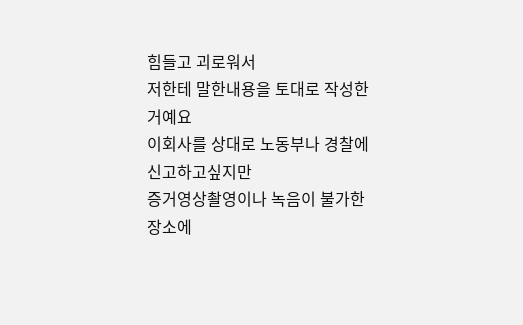힘들고 괴로워서
저한테 말한내용을 토대로 작성한거예요
이회사를 상대로 노동부나 경찰에 신고하고싶지만
증거영상촬영이나 녹음이 불가한 장소에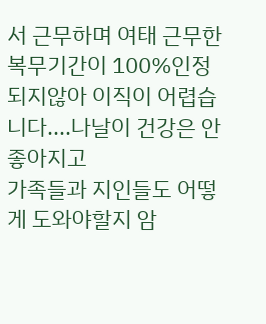서 근무하며 여태 근무한 복무기간이 100%인정되지않아 이직이 어렵습니다....나날이 건강은 안좋아지고
가족들과 지인들도 어떻게 도와야할지 암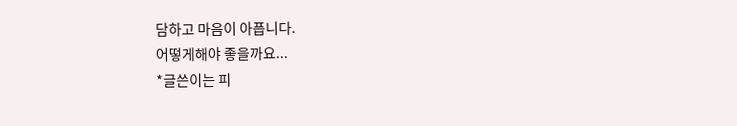담하고 마음이 아픕니다.
어떻게해야 좋을까요...
*글쓴이는 피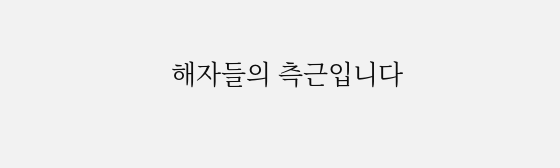해자들의 측근입니다